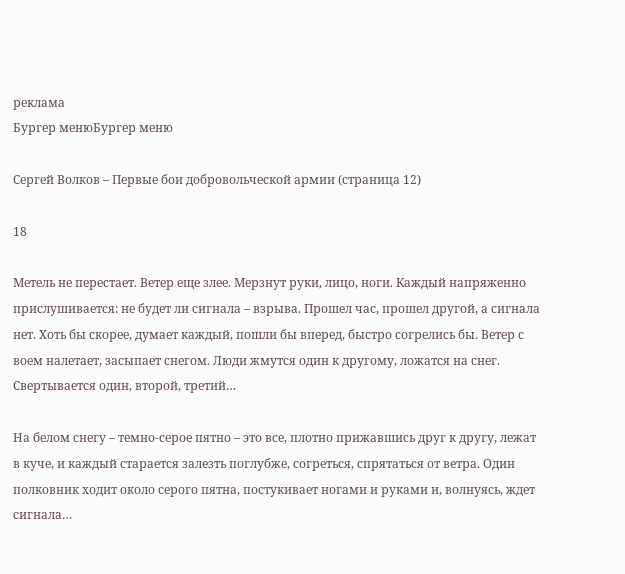реклама
Бургер менюБургер меню

Сергей Волков – Первые бои добровольческой армии (страница 12)

18

Метель не перестает. Ветер еще злее. Мерзнут руки, лицо, ноги. Каждый напряженно прислушивается: не будет ли сигнала – взрыва. Прошел час, прошел другой, а сигнала нет. Хоть бы скорее, думает каждый, пошли бы вперед, быстро согрелись бы. Ветер с воем налетает, засыпает снегом. Люди жмутся один к другому, ложатся на снег. Свертывается один, второй, третий…

На белом снегу – темно-серое пятно – это все, плотно прижавшись друг к другу, лежат в куче, и каждый старается залезть поглубже, согреться, спрятаться от ветра. Один полковник ходит около серого пятна, постукивает ногами и руками и, волнуясь, ждет сигнала…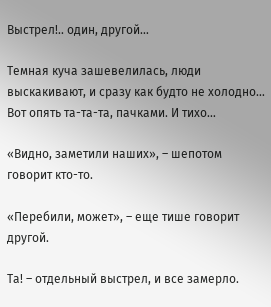Выстрел!.. один, другой…

Темная куча зашевелилась, люди выскакивают, и сразу как будто не холодно… Вот опять та-та-та, пачками. И тихо…

«Видно, заметили наших», – шепотом говорит кто-то.

«Перебили, может», – еще тише говорит другой.

Та! – отдельный выстрел, и все замерло.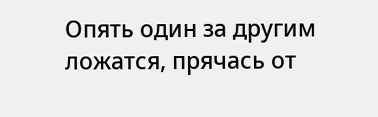Опять один за другим ложатся, прячась от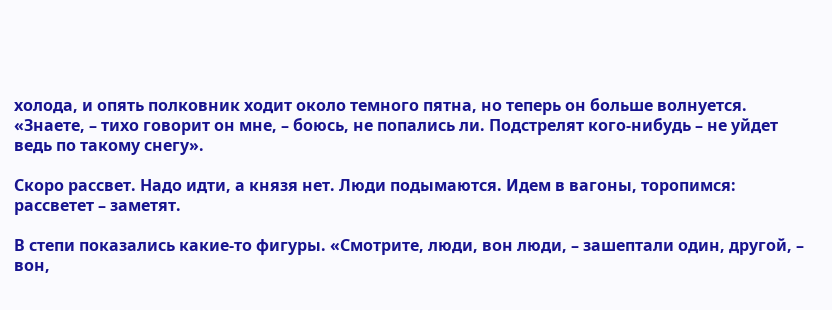холода, и опять полковник ходит около темного пятна, но теперь он больше волнуется. «Знаете, – тихо говорит он мне, – боюсь, не попались ли. Подстрелят кого-нибудь – не уйдет ведь по такому снегу».

Скоро рассвет. Надо идти, а князя нет. Люди подымаются. Идем в вагоны, торопимся: рассветет – заметят.

В степи показались какие-то фигуры. «Смотрите, люди, вон люди, – зашептали один, другой, – вон,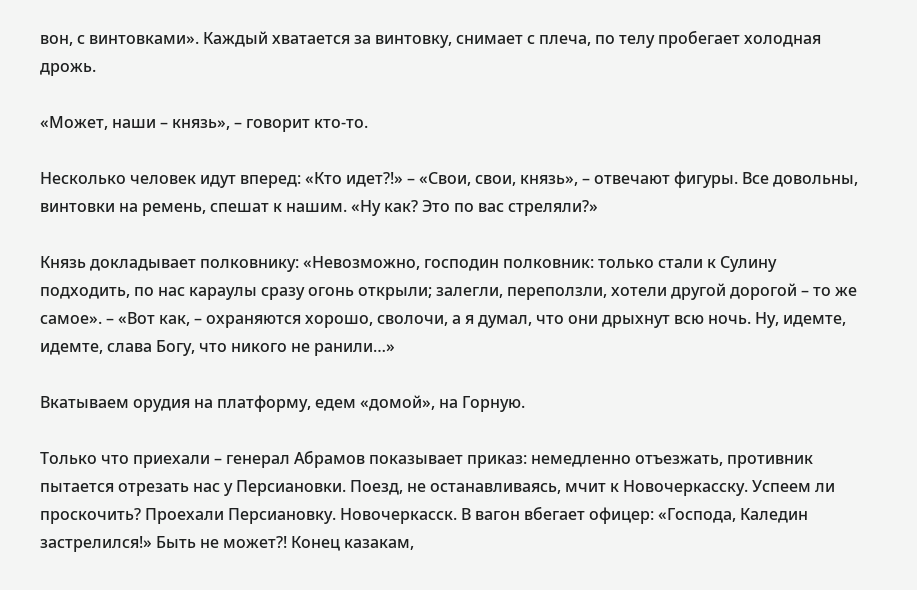вон, с винтовками». Каждый хватается за винтовку, снимает с плеча, по телу пробегает холодная дрожь.

«Может, наши – князь», – говорит кто-то.

Несколько человек идут вперед: «Кто идет?!» – «Свои, свои, князь», – отвечают фигуры. Все довольны, винтовки на ремень, спешат к нашим. «Ну как? Это по вас стреляли?»

Князь докладывает полковнику: «Невозможно, господин полковник: только стали к Сулину подходить, по нас караулы сразу огонь открыли; залегли, переползли, хотели другой дорогой – то же самое». – «Вот как, – охраняются хорошо, сволочи, а я думал, что они дрыхнут всю ночь. Ну, идемте, идемте, слава Богу, что никого не ранили…»

Вкатываем орудия на платформу, едем «домой», на Горную.

Только что приехали – генерал Абрамов показывает приказ: немедленно отъезжать, противник пытается отрезать нас у Персиановки. Поезд, не останавливаясь, мчит к Новочеркасску. Успеем ли проскочить? Проехали Персиановку. Новочеркасск. В вагон вбегает офицер: «Господа, Каледин застрелился!» Быть не может?! Конец казакам,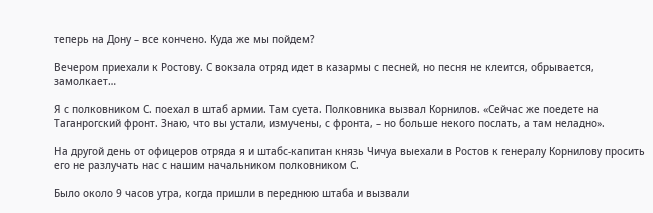теперь на Дону – все кончено. Куда же мы пойдем?

Вечером приехали к Ростову. С вокзала отряд идет в казармы с песней, но песня не клеится, обрывается, замолкает…

Я с полковником С. поехал в штаб армии. Там суета. Полковника вызвал Корнилов. «Сейчас же поедете на Таганрогский фронт. Знаю, что вы устали, измучены, с фронта, – но больше некого послать, а там неладно».

На другой день от офицеров отряда я и штабс-капитан князь Чичуа выехали в Ростов к генералу Корнилову просить его не разлучать нас с нашим начальником полковником С.

Было около 9 часов утра, когда пришли в переднюю штаба и вызвали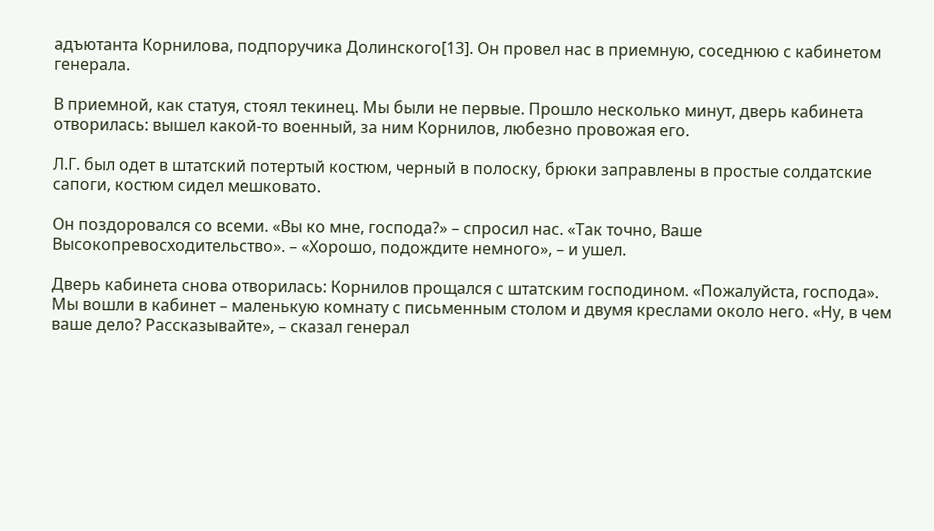адъютанта Корнилова, подпоручика Долинского[13]. Он провел нас в приемную, соседнюю с кабинетом генерала.

В приемной, как статуя, стоял текинец. Мы были не первые. Прошло несколько минут, дверь кабинета отворилась: вышел какой-то военный, за ним Корнилов, любезно провожая его.

Л.Г. был одет в штатский потертый костюм, черный в полоску, брюки заправлены в простые солдатские сапоги, костюм сидел мешковато.

Он поздоровался со всеми. «Вы ко мне, господа?» – спросил нас. «Так точно, Ваше Высокопревосходительство». – «Хорошо, подождите немного», – и ушел.

Дверь кабинета снова отворилась: Корнилов прощался с штатским господином. «Пожалуйста, господа». Мы вошли в кабинет – маленькую комнату с письменным столом и двумя креслами около него. «Ну, в чем ваше дело? Рассказывайте», – сказал генерал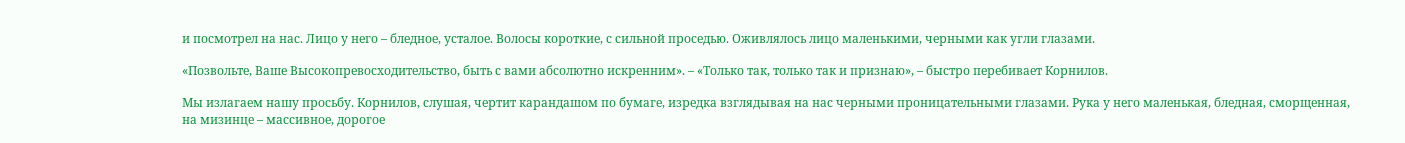и посмотрел на нас. Лицо у него – бледное, усталое. Волосы короткие, с сильной проседью. Оживлялось лицо маленькими, черными как угли глазами.

«Позвольте, Ваше Высокопревосходительство, быть с вами абсолютно искренним». – «Только так, только так и признаю», – быстро перебивает Корнилов.

Мы излагаем нашу просьбу. Корнилов, слушая, чертит карандашом по бумаге, изредка взглядывая на нас черными проницательными глазами. Рука у него маленькая, бледная, сморщенная, на мизинце – массивное, дорогое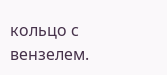кольцо с вензелем.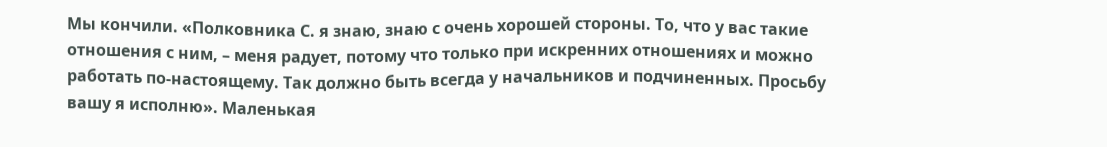Мы кончили. «Полковника С. я знаю, знаю с очень хорошей стороны. То, что у вас такие отношения с ним, – меня радует, потому что только при искренних отношениях и можно работать по-настоящему. Так должно быть всегда у начальников и подчиненных. Просьбу вашу я исполню». Маленькая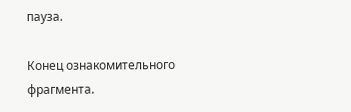пауза.

Конец ознакомительного фрагмента.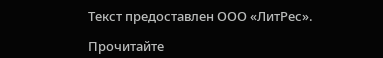Текст предоставлен ООО «ЛитРес».

Прочитайте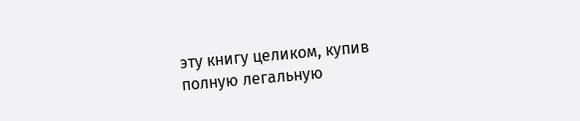эту книгу целиком, купив полную легальную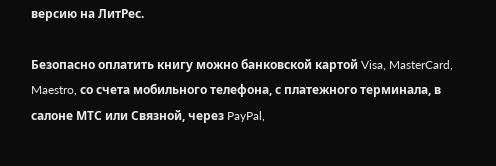версию на ЛитРес.

Безопасно оплатить книгу можно банковской картой Visa, MasterCard, Maestro, со счета мобильного телефона, с платежного терминала, в салоне МТС или Связной, через PayPal,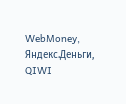WebMoney, Яндекс.Деньги, QIWI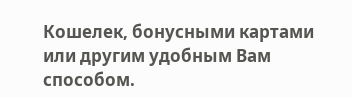Кошелек, бонусными картами или другим удобным Вам способом.